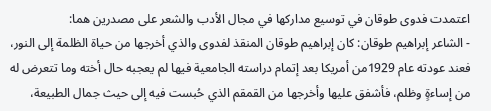اعتمدت فدوى طوقان في توسيع مداركها في مجال الأدب والشعر على مصدرين هما:
- الشاعر إبراهيم طوقان: كان إبراهيم طوقان المنقذ لفدوى والذي أخرجها من حياة الظلمة إلى النور، فعند عودته عام 1929من أمريكا بعد إتمام دراسته الجامعية فيها لم يعجبه حال أخته وما تتعرض له من إساءةٍ وظلم، فأشفق عليها وأخرجها من القمقم الذي حُبست فيه إلى حيث جمال الطبيعة،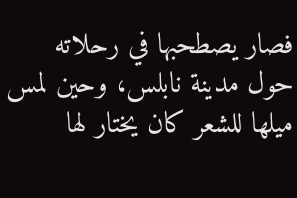فصار يصطحبها في رحلاته حول مدينة نابلس، وحين لمس ميلها للشعر كان يختار لها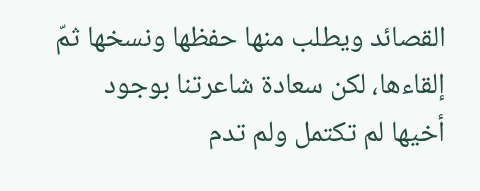القصائد ويطلب منها حفظها ونسخها ثمّ إلقاءها، لكن سعادة شاعرتنا بوجود أخيها لم تكتمل ولم تدم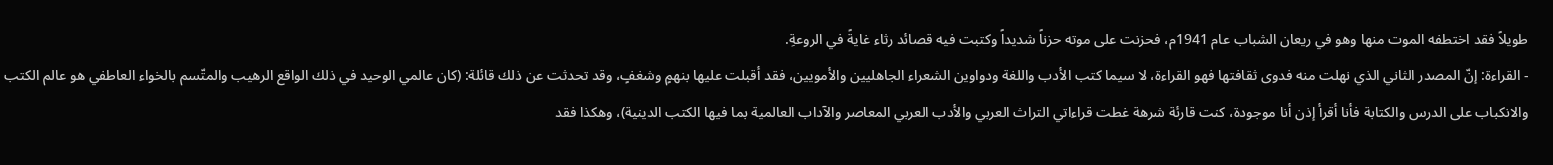طويلاً فقد اختطفه الموت منها وهو في ريعان الشباب عام 1941م، فحزنت على موته حزناً شديداً وكتبت فيه قصائد رثاء غايةً في الروعةِ.
- القراءة: إنّ المصدر الثاني الذي نهلت منه فدوى ثقافتها فهو القراءة، لا سيما كتب الأدب واللغة ودواوين الشعراء الجاهليين والأمويين، فقد أقبلت عليها بنهمٍ وشغفٍ، وقد تحدثت عن ذلك قائلة: (كان عالمي الوحيد في ذلك الواقع الرهيب والمتّسم بالخواء العاطفي هو عالم الكتب والانكباب على الدرس والكتابة فأنا أقرأ إذن أنا موجودة، كنت قارئة شرهة غطت قراءاتي التراث العربي والأدب العربي المعاصر والآداب العالمية بما فيها الكتب الدينية)، وهكذا فقد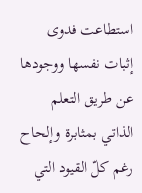استطاعت فدوى إثبات نفسها ووجودها عن طريق التعلم الذاتي بمثابرة وإلحاح رغم كلّ القيود التي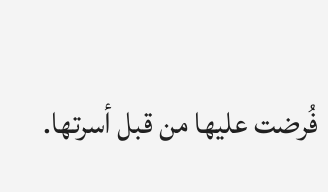فُرضت عليها من قبل أسرتها.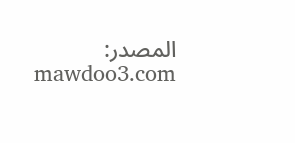المصدر: mawdoo3.com